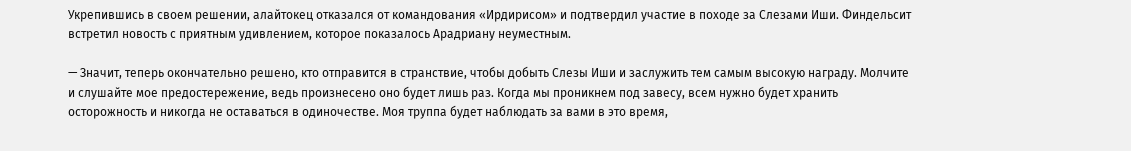Укрепившись в своем решении, алайтокец отказался от командования «Ирдирисом» и подтвердил участие в походе за Слезами Иши. Финдельсит встретил новость с приятным удивлением, которое показалось Арадриану неуместным.

— Значит, теперь окончательно решено, кто отправится в странствие, чтобы добыть Слезы Иши и заслужить тем самым высокую награду. Молчите и слушайте мое предостережение, ведь произнесено оно будет лишь раз. Когда мы проникнем под завесу, всем нужно будет хранить осторожность и никогда не оставаться в одиночестве. Моя труппа будет наблюдать за вами в это время,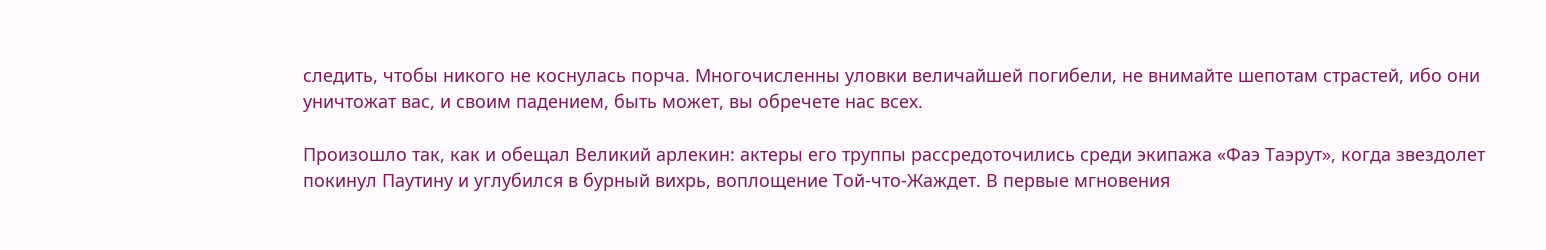следить, чтобы никого не коснулась порча. Многочисленны уловки величайшей погибели, не внимайте шепотам страстей, ибо они уничтожат вас, и своим падением, быть может, вы обречете нас всех.

Произошло так, как и обещал Великий арлекин: актеры его труппы рассредоточились среди экипажа «Фаэ Таэрут», когда звездолет покинул Паутину и углубился в бурный вихрь, воплощение Той-что-Жаждет. В первые мгновения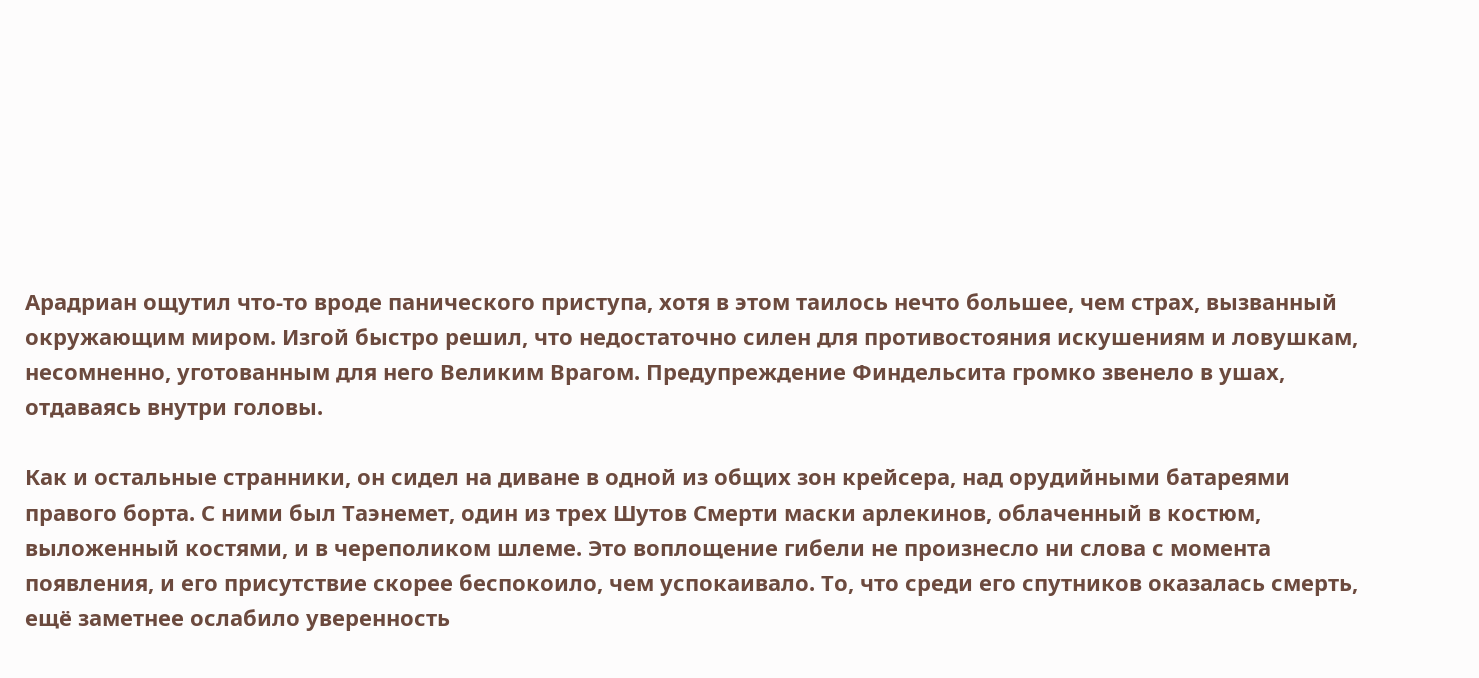Арадриан ощутил что-то вроде панического приступа, хотя в этом таилось нечто большее, чем страх, вызванный окружающим миром. Изгой быстро решил, что недостаточно силен для противостояния искушениям и ловушкам, несомненно, уготованным для него Великим Врагом. Предупреждение Финдельсита громко звенело в ушах, отдаваясь внутри головы.

Как и остальные странники, он сидел на диване в одной из общих зон крейсера, над орудийными батареями правого борта. С ними был Таэнемет, один из трех Шутов Смерти маски арлекинов, облаченный в костюм, выложенный костями, и в череполиком шлеме. Это воплощение гибели не произнесло ни слова с момента появления, и его присутствие скорее беспокоило, чем успокаивало. То, что среди его спутников оказалась смерть, ещё заметнее ослабило уверенность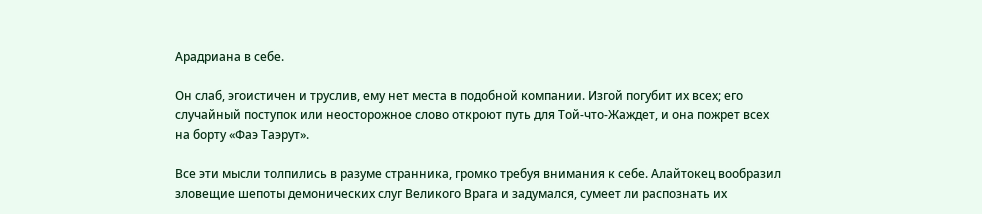Арадриана в себе.

Он слаб, эгоистичен и труслив, ему нет места в подобной компании. Изгой погубит их всех; его случайный поступок или неосторожное слово откроют путь для Той-что-Жаждет, и она пожрет всех на борту «Фаэ Таэрут».

Все эти мысли толпились в разуме странника, громко требуя внимания к себе. Алайтокец вообразил зловещие шепоты демонических слуг Великого Врага и задумался, сумеет ли распознать их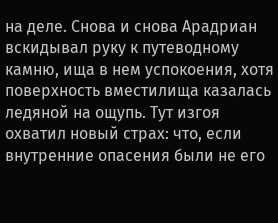на деле. Снова и снова Арадриан вскидывал руку к путеводному камню, ища в нем успокоения, хотя поверхность вместилища казалась ледяной на ощупь. Тут изгоя охватил новый страх: что, если внутренние опасения были не его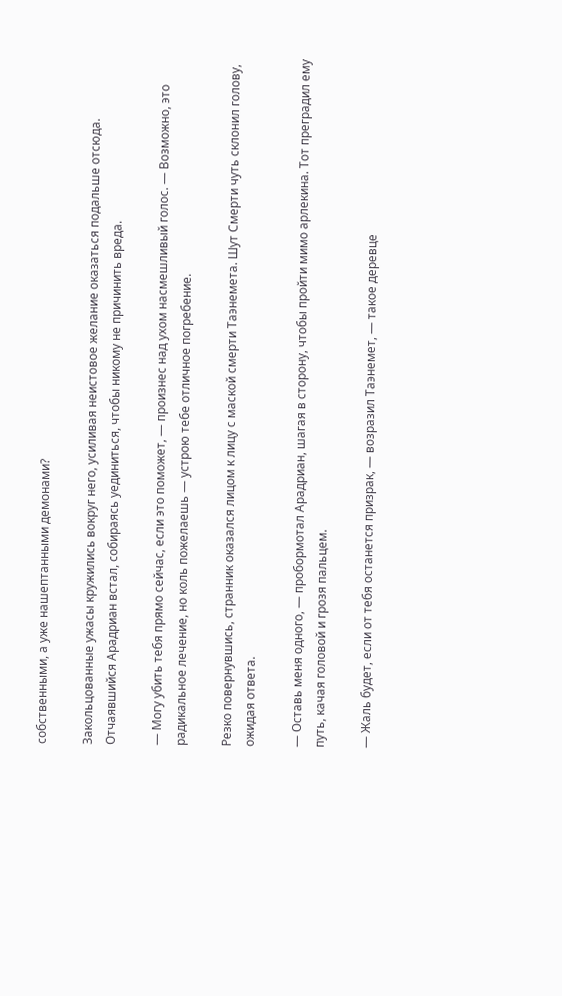собственными, а уже нашептанными демонами?

Закольцованные ужасы кружились вокруг него, усиливая неистовое желание оказаться подальше отсюда. Отчаявшийся Арадриан встал, собираясь уединиться, чтобы никому не причинить вреда.

— Могу убить тебя прямо сейчас, если это поможет, — произнес над ухом насмешливый голос. — Возможно, это радикальное лечение, но коль пожелаешь — устрою тебе отличное погребение.

Резко повернувшись, странник оказался лицом к лицу с маской смерти Таэнемета. Шут Смерти чуть склонил голову, ожидая ответа.

— Оставь меня одного, — пробормотал Арадриан, шагая в сторону, чтобы пройти мимо арлекина. Тот преградил ему путь, качая головой и грозя пальцем.

— Жаль будет, если от тебя останется призрак, — возразил Таэнемет, — такое деревце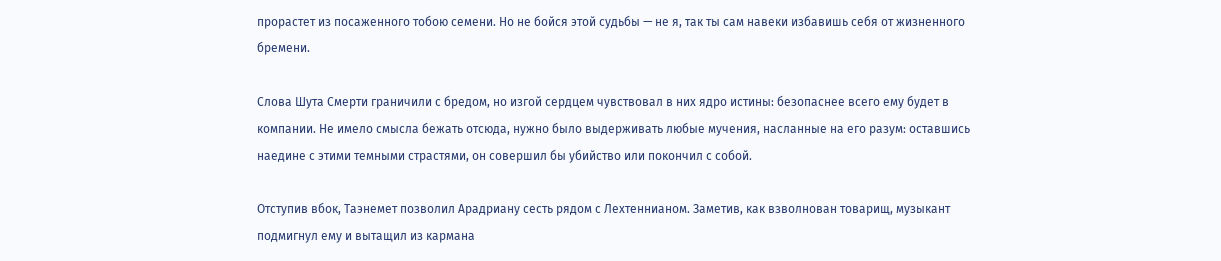прорастет из посаженного тобою семени. Но не бойся этой судьбы — не я, так ты сам навеки избавишь себя от жизненного бремени.

Слова Шута Смерти граничили с бредом, но изгой сердцем чувствовал в них ядро истины: безопаснее всего ему будет в компании. Не имело смысла бежать отсюда, нужно было выдерживать любые мучения, насланные на его разум: оставшись наедине с этими темными страстями, он совершил бы убийство или покончил с собой.

Отступив вбок, Таэнемет позволил Арадриану сесть рядом с Лехтеннианом. Заметив, как взволнован товарищ, музыкант подмигнул ему и вытащил из кармана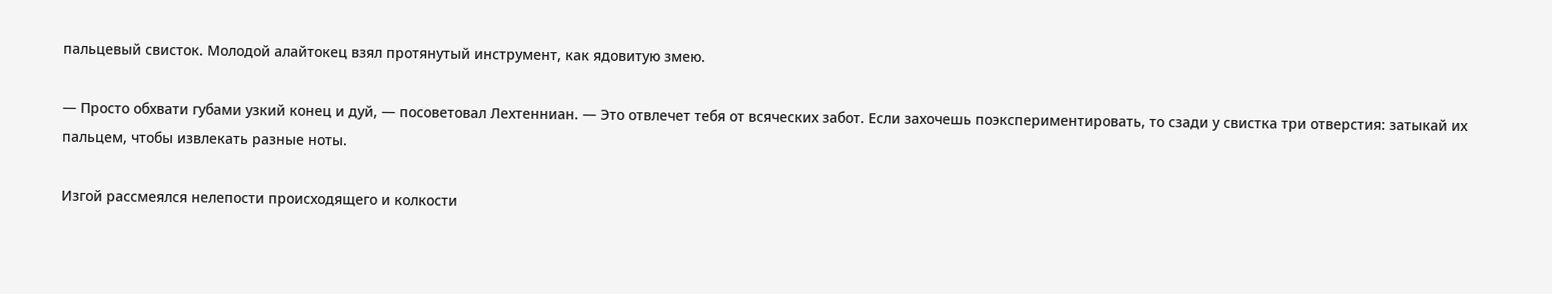пальцевый свисток. Молодой алайтокец взял протянутый инструмент, как ядовитую змею.

— Просто обхвати губами узкий конец и дуй, — посоветовал Лехтенниан. — Это отвлечет тебя от всяческих забот. Если захочешь поэкспериментировать, то сзади у свистка три отверстия: затыкай их пальцем, чтобы извлекать разные ноты.

Изгой рассмеялся нелепости происходящего и колкости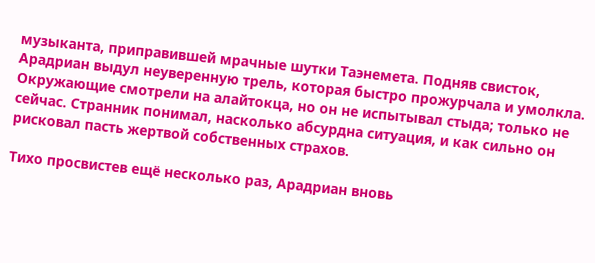музыканта, приправившей мрачные шутки Таэнемета. Подняв свисток, Арадриан выдул неуверенную трель, которая быстро прожурчала и умолкла. Окружающие смотрели на алайтокца, но он не испытывал стыда; только не сейчас. Странник понимал, насколько абсурдна ситуация, и как сильно он рисковал пасть жертвой собственных страхов.

Тихо просвистев ещё несколько раз, Арадриан вновь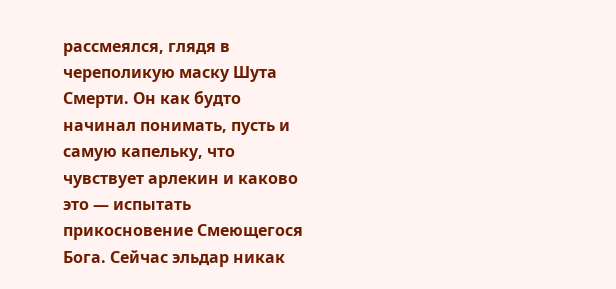рассмеялся, глядя в череполикую маску Шута Смерти. Он как будто начинал понимать, пусть и самую капельку, что чувствует арлекин и каково это — испытать прикосновение Смеющегося Бога. Сейчас эльдар никак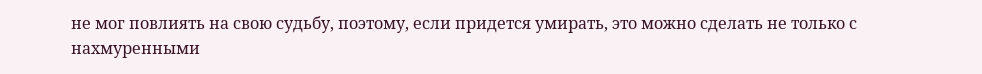не мог повлиять на свою судьбу, поэтому, если придется умирать, это можно сделать не только с нахмуренными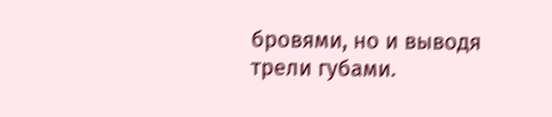бровями, но и выводя трели губами.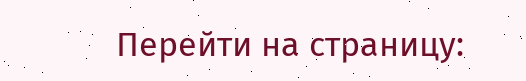Перейти на страницу: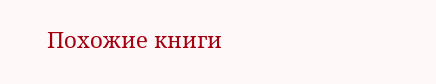Похожие книги